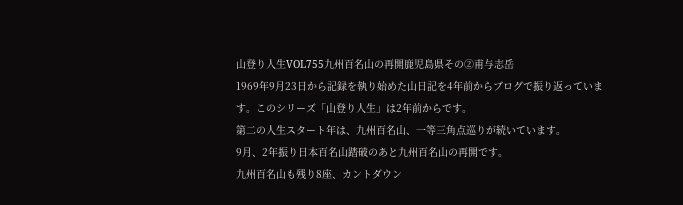山登り人生VOL755九州百名山の再開鹿児島県その②甫与志岳
1969年9月23日から記録を執り始めた山日記を4年前からブログで振り返っています。このシリーズ「山登り人生」は2年前からです。
第二の人生スタート年は、九州百名山、一等三角点巡りが続いています。
9月、2年振り日本百名山踏破のあと九州百名山の再開です。
九州百名山も残り8座、カントダウン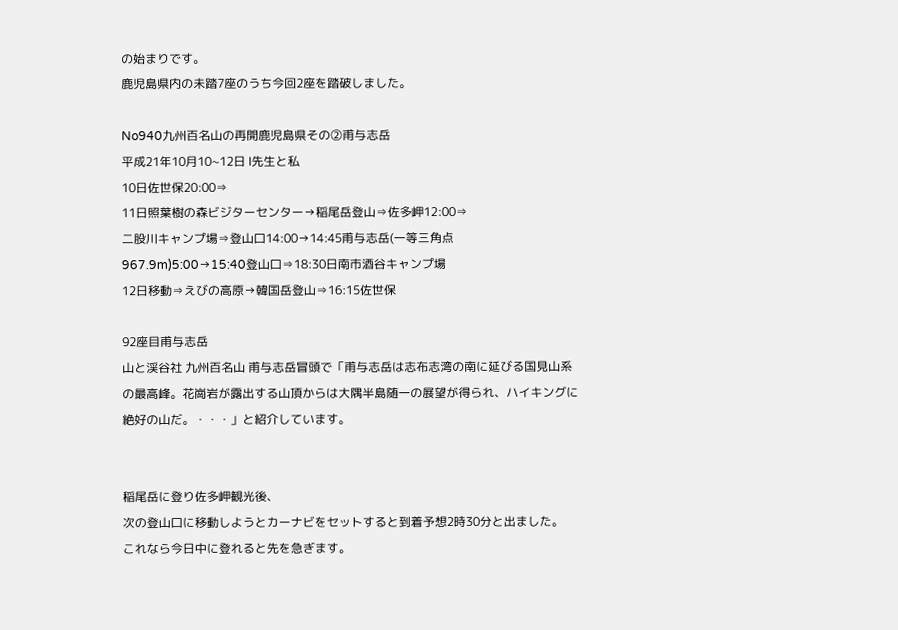の始まりです。
鹿児島県内の未踏7座のうち今回2座を踏破しました。

No940九州百名山の再開鹿児島県その②甫与志岳
平成21年10月10~12日 Ⅰ先生と私
10日佐世保20:00⇒
11日照葉樹の森ビジターセンター→稲尾岳登山⇒佐多岬12:00⇒
二股川キャンプ場⇒登山口14:00→14:45甫与志岳(一等三角点
967.9m)5:00→15:40登山口⇒18:30日南市酒谷キャンプ場
12日移動⇒えびの高原→韓国岳登山⇒16:15佐世保

92座目甫与志岳
山と渓谷社 九州百名山 甫与志岳冒頭で「甫与志岳は志布志湾の南に延びる国見山系の最高峰。花崗岩が露出する山頂からは大隅半島随一の展望が得られ、ハイキングに絶好の山だ。・・・」と紹介しています。


稲尾岳に登り佐多岬観光後、
次の登山口に移動しようとカーナビをセットすると到着予想2時30分と出ました。
これなら今日中に登れると先を急ぎます。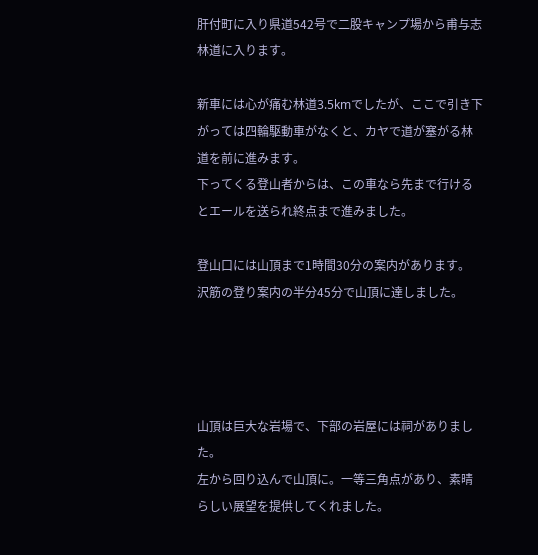肝付町に入り県道542号で二股キャンプ場から甫与志林道に入ります。

新車には心が痛む林道3.5kmでしたが、ここで引き下がっては四輪駆動車がなくと、カヤで道が塞がる林道を前に進みます。
下ってくる登山者からは、この車なら先まで行けるとエールを送られ終点まで進みました。

登山口には山頂まで1時間30分の案内があります。
沢筋の登り案内の半分45分で山頂に達しました。




山頂は巨大な岩場で、下部の岩屋には祠がありました。
左から回り込んで山頂に。一等三角点があり、素晴らしい展望を提供してくれました。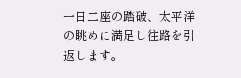一日二座の踏破、太平洋の眺めに満足し往路を引返します。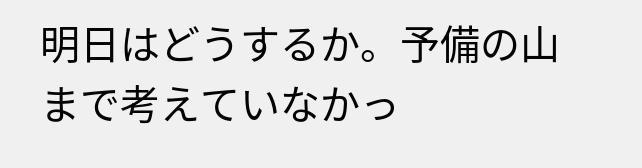明日はどうするか。予備の山まで考えていなかっ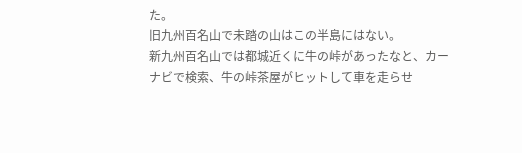た。
旧九州百名山で未踏の山はこの半島にはない。
新九州百名山では都城近くに牛の峠があったなと、カーナビで検索、牛の峠茶屋がヒットして車を走らせ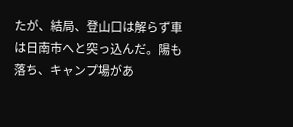たが、結局、登山口は解らず車は日南市へと突っ込んだ。陽も落ち、キャンプ場があ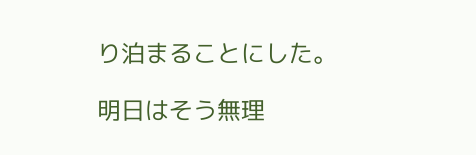り泊まることにした。

明日はそう無理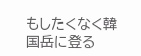もしたくなく韓国岳に登る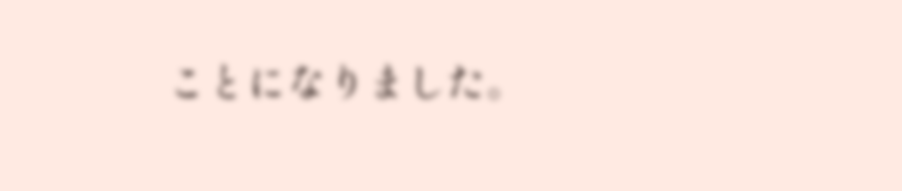ことになりました。